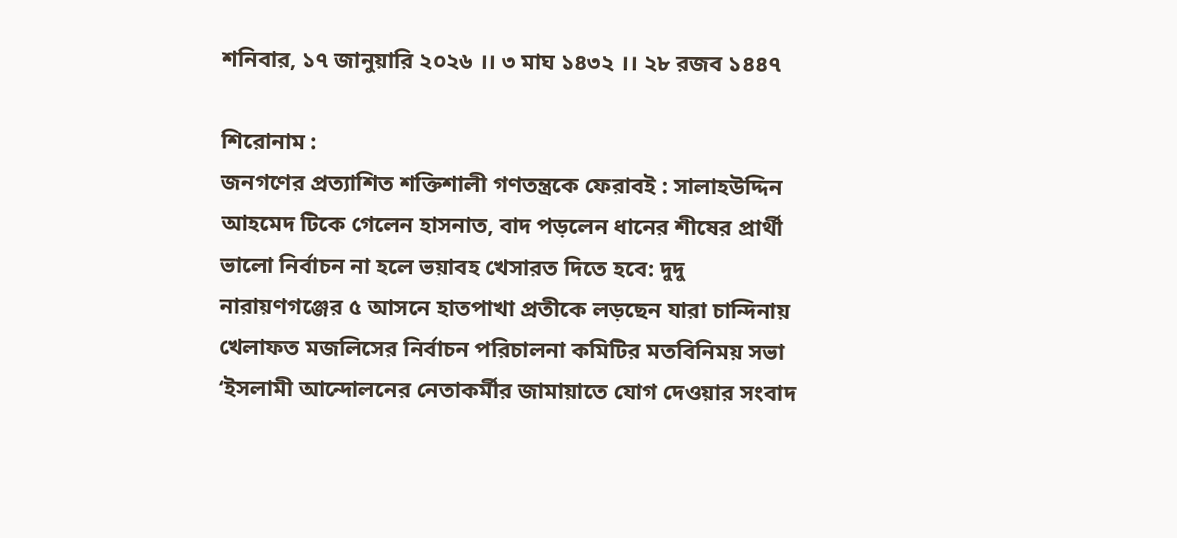শনিবার, ১৭ জানুয়ারি ২০২৬ ।। ৩ মাঘ ১৪৩২ ।। ২৮ রজব ১৪৪৭

শিরোনাম :
জনগণের প্রত্যাশিত শক্তিশালী গণতন্ত্রকে ফেরাবই : সালাহউদ্দিন আহমেদ টিকে গেলেন হাসনাত, বাদ পড়লেন ধানের শীষের প্রার্থী ভালো নির্বাচন না হলে ভয়াবহ খেসারত দিতে হবে: দুদু নারায়ণগঞ্জের ৫ আসনে হাতপাখা প্রতীকে লড়ছেন যারা চান্দিনায় খেলাফত মজলিসের নির্বাচন পরিচালনা কমিটির মতবিনিময় সভা ‘ইসলামী আন্দোলনের নেতাকর্মীর জামায়াতে যোগ দেওয়ার সংবাদ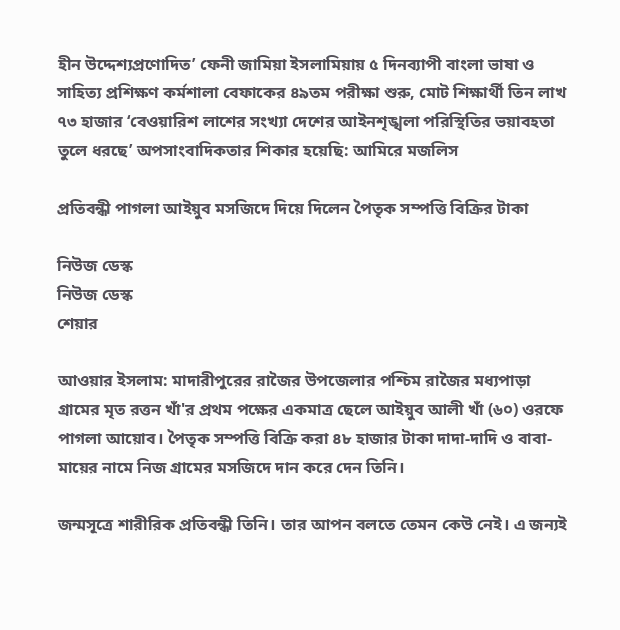হীন উদ্দেশ্যপ্রণোদিত’ ফেনী জামিয়া ইসলামিয়ায় ৫ দিনব্যাপী বাংলা ভাষা ও সাহিত্য প্রশিক্ষণ কর্মশালা বেফাকের ৪৯তম পরীক্ষা শুরু, মোট শিক্ষার্থী তিন লাখ ৭৩ হাজার ‘বেওয়ারিশ লাশের সংখ্যা দেশের আইনশৃঙ্খলা পরিস্থিতির ভয়াবহতা তুলে ধরছে’ অপসাংবাদিকতার শিকার হয়েছি: আমিরে মজলিস

প্রতিবন্ধী পাগলা আইয়ুব মসজিদে দিয়ে দিলেন পৈতৃক সম্পত্তি বিক্রির টাকা

নিউজ ডেস্ক
নিউজ ডেস্ক
শেয়ার

আওয়ার ইসলাম: মাদারীপুরের রাজৈর উপজেলার পশ্চিম রাজৈর মধ্যপাড়া গ্রামের মৃত রত্তন খাঁ'র প্রথম পক্ষের একমাত্র ছেলে আইয়ুব আলী খাঁ (৬০) ওরফে পাগলা আয়োব। পৈতৃক সম্পত্তি বিক্রি করা ৪৮ হাজার টাকা দাদা-দাদি ও বাবা-মায়ের নামে নিজ গ্রামের মসজিদে দান করে দেন তিনি।

জন্মসূত্রে শারীরিক প্রতিবন্ধী তিনি। তার আপন বলতে তেমন কেউ নেই। এ জন্যই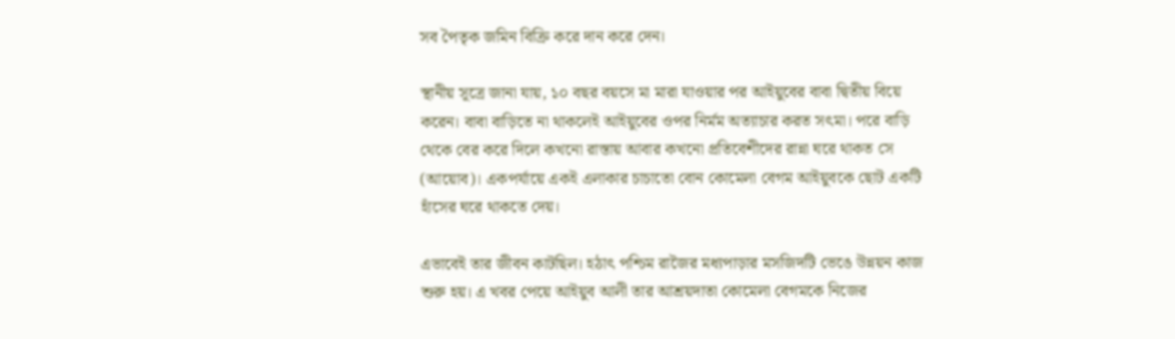সব পৈতৃক জমিন বিক্রি করে দান করে দেন।

স্থানীয় সূত্রে জানা যায়, ১০ বছর বয়সে মা মারা যাওয়ার পর আইয়ুবের বাবা দ্বিতীয় বিয়ে করেন। বাবা বাড়িতে না থাকলেই আইয়ুবের ওপর নির্মম অত্যাচার করত সৎমা। পরে বাড়ি থেকে বের করে দিলে কখনো রাস্তায় আবার কখনো প্রতিবেশীদের রান্না ঘরে থাকত সে (আয়োব)। একপর্যায়ে একই এলাকার চাচাতো বোন কোমেলা বেগম আইয়ুবকে ছোট একটি হাঁসের ঘরে থাকতে দেয়।

এভাবেই তার জীবন কাটছিল। হঠাৎ পশ্চিম রাজৈর মধ্যপাড়ার মসজিদটি ভেঙে উন্নয়ন কাজ শুরু হয়। এ খবর পেয়ে আইয়ুব আলী তার আশ্রয়দাতা কোমেলা বেগমকে নিজের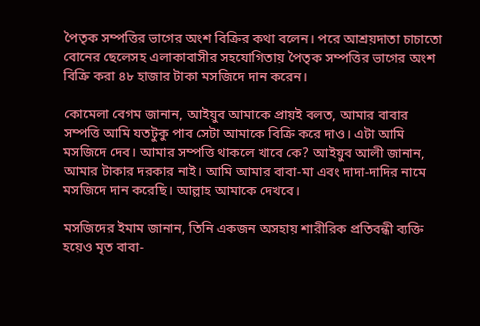পৈতৃক সম্পত্তির ভাগের অংশ বিক্রির কথা বলেন। পরে আশ্রয়দাতা চাচাতো বোনের ছেলেসহ এলাকাবাসীর সহযোগিতায় পৈতৃক সম্পত্তির ভাগের অংশ বিক্রি করা ৪৮ হাজার টাকা মসজিদে দান করেন।

কোমেলা বেগম জানান, আইয়ুব আমাকে প্রায়ই বলত, আমার বাবার সম্পত্তি আমি যতটুকু পাব সেটা আমাকে বিক্রি করে দাও। এটা আমি মসজিদে দেব। আমার সম্পত্তি থাকলে খাবে কে? আইয়ুব আলী জানান, আমার টাকার দরকার নাই। আমি আমার বাবা-মা এবং দাদা-দাদির নামে মসজিদে দান করেছি। আল্লাহ আমাকে দেখবে।

মসজিদের ইমাম জানান, তিনি একজন অসহায় শারীরিক প্রতিবন্ধী ব্যক্তি হয়েও মৃত বাবা-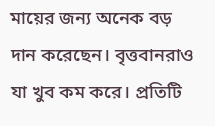মায়ের জন্য অনেক বড় দান করেছেন। বৃত্তবানরাও যা খুব কম করে। প্রতিটি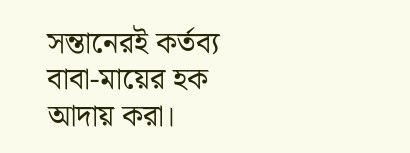সন্তানেরই কর্তব্য বাবা-মায়ের হক আদায় করা।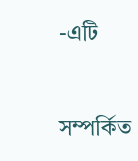-এটি


সম্পর্কিত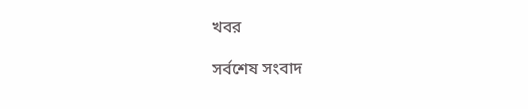খবর

সর্বশেষ সংবাদ